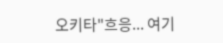오키타"흐응... 여기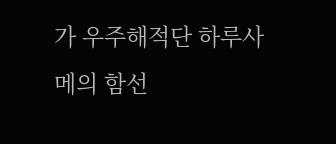가 우주해적단 하루사메의 함선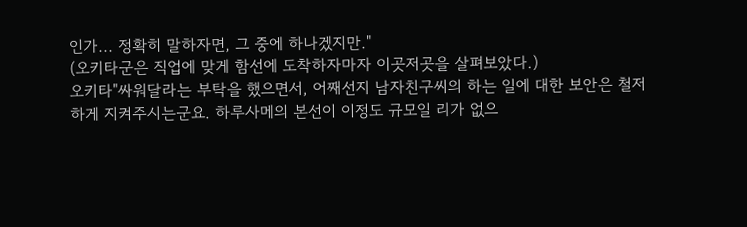인가... 정확히 말하자면, 그 중에 하나겠지만."
(오키타군은 직업에 맞게 함선에 도착하자마자 이곳저곳을 살펴보았다.)
오키타"싸워달라는 부탁을 했으면서, 어째선지 남자친구씨의 하는 일에 대한 보안은 철저하게 지켜주시는군요. 하루사메의 본선이 이정도 규모일 리가 없으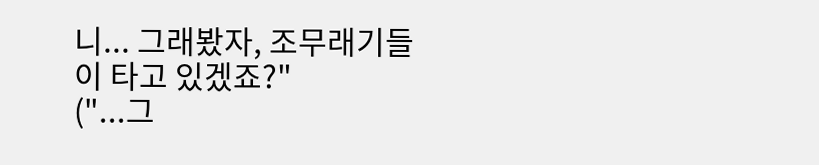니... 그래봤자, 조무래기들이 타고 있겠죠?"
("...그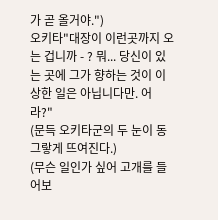가 곧 올거야.")
오키타"대장이 이런곳까지 오는 겁니까 - ? 뭐... 당신이 있는 곳에 그가 향하는 것이 이상한 일은 아닙니다만. 어라?"
(문득 오키타군의 두 눈이 동그랗게 뜨여진다.)
(무슨 일인가 싶어 고개를 들어보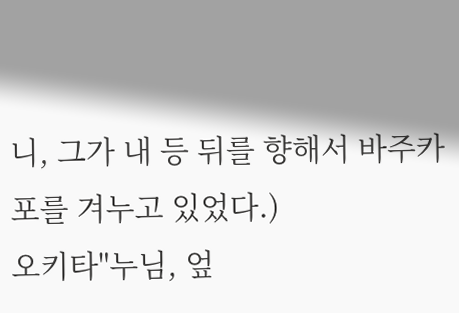니, 그가 내 등 뒤를 향해서 바주카포를 겨누고 있었다.)
오키타"누님, 엎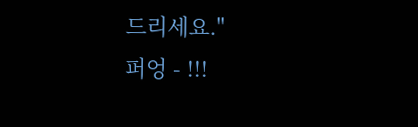드리세요."
퍼엉 - !!!